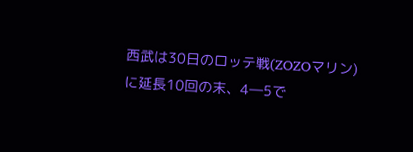西武は30日のロッテ戦(ZOZOマリン)に延長10回の末、4―5で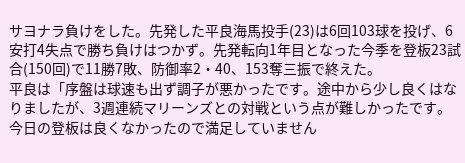サヨナラ負けをした。先発した平良海馬投手(23)は6回103球を投げ、6安打4失点で勝ち負けはつかず。先発転向1年目となった今季を登板23試合(150回)で11勝7敗、防御率2・40、153奪三振で終えた。
平良は「序盤は球速も出ず調子が悪かったです。途中から少し良くはなりましたが、3週連続マリーンズとの対戦という点が難しかったです。今日の登板は良くなかったので満足していません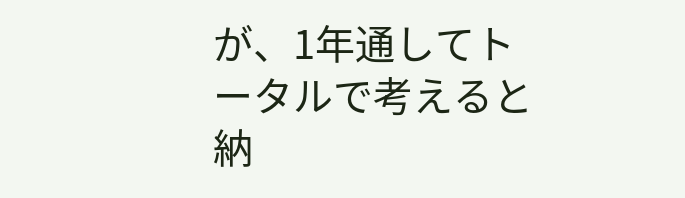が、1年通してトータルで考えると納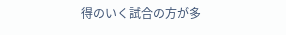得のいく試合の方が多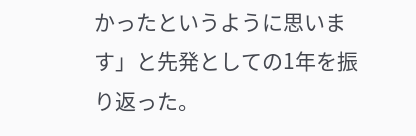かったというように思います」と先発としての1年を振り返った。